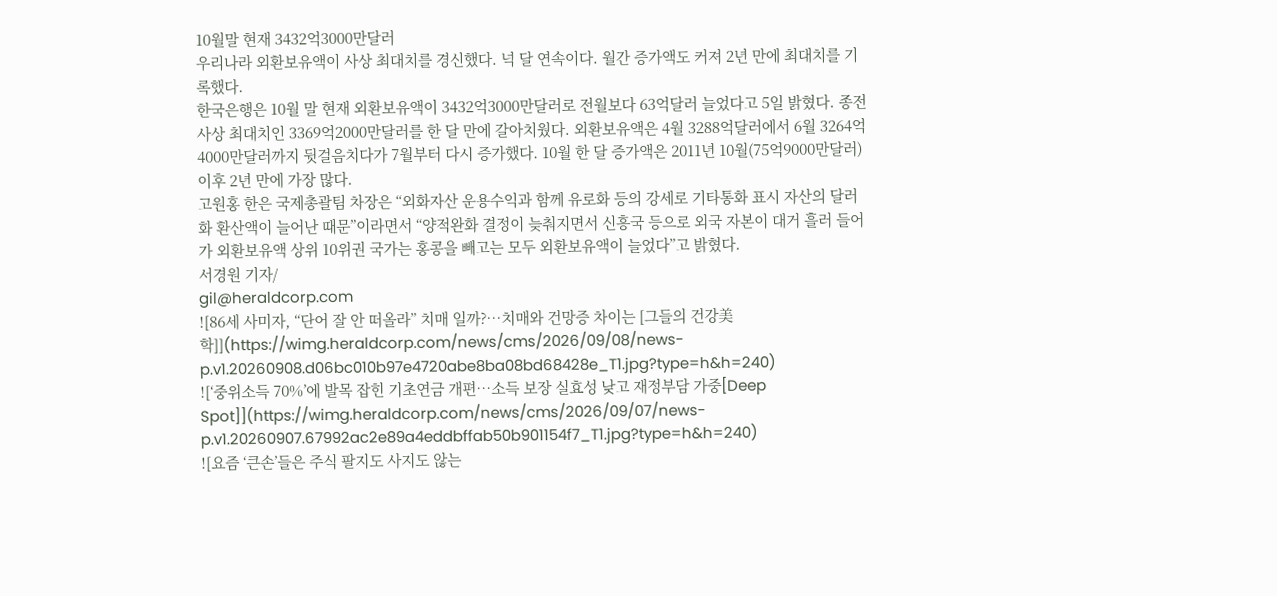10월말 현재 3432억3000만달러
우리나라 외환보유액이 사상 최대치를 경신했다. 넉 달 연속이다. 월간 증가액도 커져 2년 만에 최대치를 기록했다.
한국은행은 10월 말 현재 외환보유액이 3432억3000만달러로 전월보다 63억달러 늘었다고 5일 밝혔다. 종전 사상 최대치인 3369억2000만달러를 한 달 만에 갈아치웠다. 외환보유액은 4월 3288억달러에서 6월 3264억4000만달러까지 뒷걸음치다가 7월부터 다시 증가했다. 10월 한 달 증가액은 2011년 10월(75억9000만달러) 이후 2년 만에 가장 많다.
고원홍 한은 국제총괄팀 차장은 “외화자산 운용수익과 함께 유로화 등의 강세로 기타통화 표시 자산의 달러화 환산액이 늘어난 때문”이라면서 “양적완화 결정이 늦춰지면서 신흥국 등으로 외국 자본이 대거 흘러 들어가 외환보유액 상위 10위권 국가는 홍콩을 빼고는 모두 외환보유액이 늘었다”고 밝혔다.
서경원 기자/
gil@heraldcorp.com
![86세 사미자, “단어 잘 안 떠올라” 치매 일까?…치매와 건망증 차이는 [그들의 건강美학]](https://wimg.heraldcorp.com/news/cms/2026/09/08/news-p.v1.20260908.d06bc010b97e4720abe8ba08bd68428e_T1.jpg?type=h&h=240)
![‘중위소득 70%’에 발목 잡힌 기초연금 개편…소득 보장 실효성 낮고 재정부담 가중[Deep Spot]](https://wimg.heraldcorp.com/news/cms/2026/09/07/news-p.v1.20260907.67992ac2e89a4eddbffab50b901154f7_T1.jpg?type=h&h=240)
![요즘 ‘큰손’들은 주식 팔지도 사지도 않는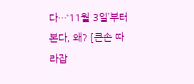다…‘11월 3일’부터 본다, 왜? [큰손 따라잡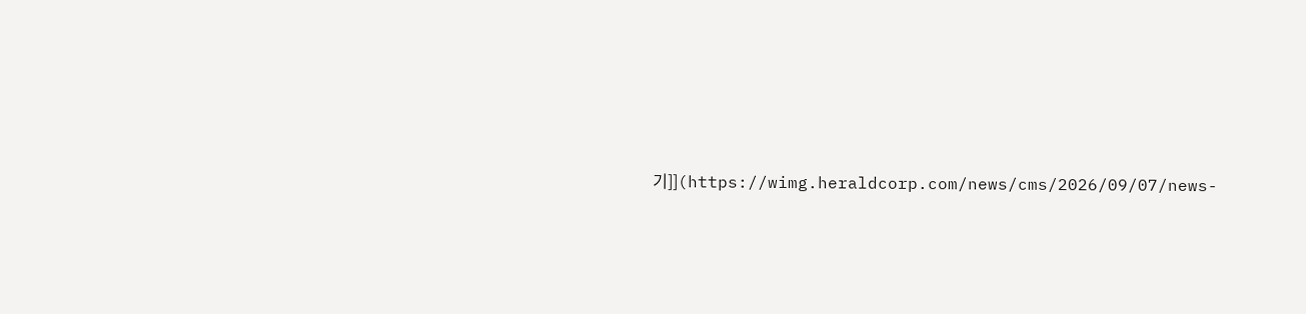기]](https://wimg.heraldcorp.com/news/cms/2026/09/07/news-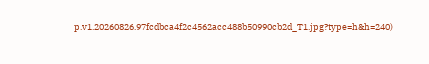p.v1.20260826.97fcdbca4f2c4562acc488b50990cb2d_T1.jpg?type=h&h=240)